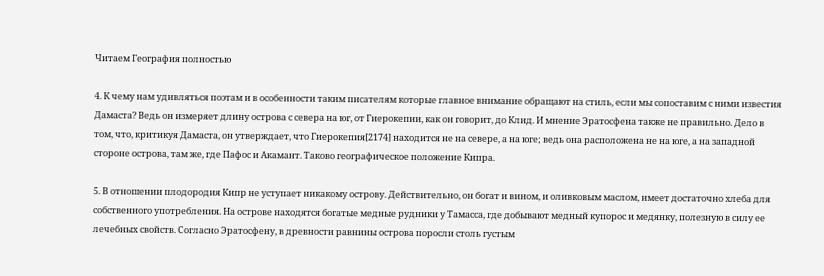Читаем География полностью

4. К чему нам удивляться поэтам и в особенности таким писателям которые главное внимание обращают на стиль, если мы сопоставим с ними известия Дамаста? Ведь он измеряет длину острова с севера на юг, от Гиерокепии, как он говорит, до Клид. И мнение Эратосфена также не правильно. Дело в том, что, критикуя Дамаста, он утверждает, что Гиерокепия[2174] находится не на севере, а на юге; ведь она расположена не на юге, а на западной стороне острова, там же, где Пафос и Акамант. Таково географическое положение Кипра.

5. В отношении плодородия Кипр не уступает никакому острову. Действительно, он богат и вином, и оливковым маслом, имеет достаточно хлеба для собственного употребления. На острове находятся богатые медные рудники у Тамасса, где добывают медный купорос и медянку, полезную в силу ее лечебных свойств. Согласно Эратосфену, в древности равнины острова поросли столь густым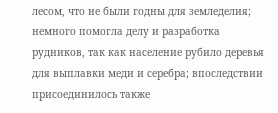лесом, что не были годны для земледелия; немного помогла делу и разработка рудников, так как население рубило деревья для выплавки меди и серебра; впоследствии присоединилось также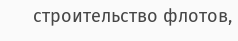строительство флотов,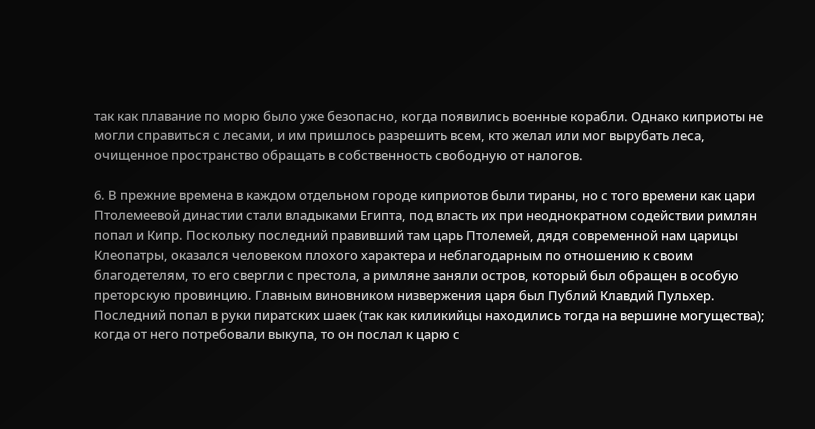так как плавание по морю было уже безопасно, когда появились военные корабли. Однако киприоты не могли справиться с лесами, и им пришлось разрешить всем, кто желал или мог вырубать леса, очищенное пространство обращать в собственность свободную от налогов.

6. В прежние времена в каждом отдельном городе киприотов были тираны, но с того времени как цари Птолемеевой династии стали владыками Египта, под власть их при неоднократном содействии римлян попал и Кипр. Поскольку последний правивший там царь Птолемей, дядя современной нам царицы Клеопатры, оказался человеком плохого характера и неблагодарным по отношению к своим благодетелям, то его свергли с престола, а римляне заняли остров, который был обращен в особую преторскую провинцию. Главным виновником низвержения царя был Публий Клавдий Пульхер. Последний попал в руки пиратских шаек (так как киликийцы находились тогда на вершине могущества); когда от него потребовали выкупа, то он послал к царю с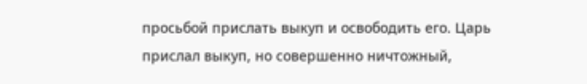просьбой прислать выкуп и освободить его. Царь прислал выкуп, но совершенно ничтожный,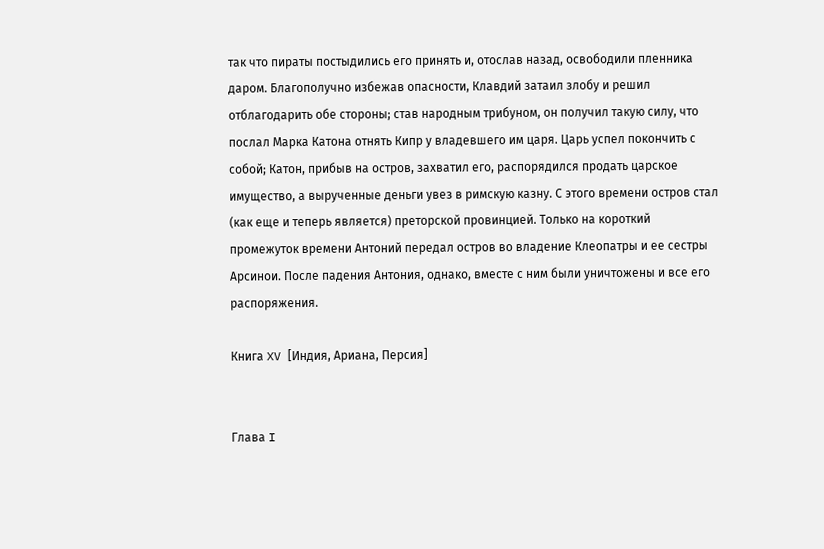так что пираты постыдились его принять и, отослав назад, освободили пленника даром. Благополучно избежав опасности, Клавдий затаил злобу и решил отблагодарить обе стороны; став народным трибуном, он получил такую силу, что послал Марка Катона отнять Кипр у владевшего им царя. Царь успел покончить с собой; Катон, прибыв на остров, захватил его, распорядился продать царское имущество, а вырученные деньги увез в римскую казну. С этого времени остров стал (как еще и теперь является) преторской провинцией. Только на короткий промежуток времени Антоний передал остров во владение Клеопатры и ее сестры Арсинои. После падения Антония, однако, вместе с ним были уничтожены и все его распоряжения.

Книга XV [Индия, Ариана, Персия]


Глава I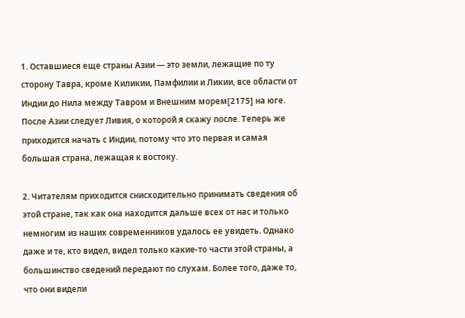1. Оставшиеся еще страны Азии — это земли, лежащие по ту сторону Тавра, кроме Киликии, Памфилии и Ликии, все области от Индии до Нила между Тавром и Внешним морем[2175] на юге. После Азии следует Ливия, о которой я скажу после. Теперь же приходится начать с Индии, потому что это первая и самая большая страна, лежащая к востоку.

2. Читателям приходится снисходительно принимать сведения об этой стране, так как она находится дальше всех от нас и только немногим из наших современников удалось ее увидеть. Однако даже и те, кто видел, видел только какие-то части этой страны, а большинство сведений передают по слухам. Более того, даже то, что они видели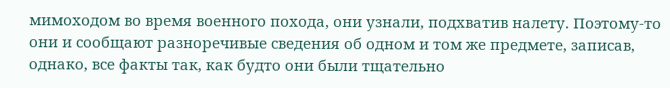мимоходом во время военного похода, они узнали, подхватив налету. Поэтому-то они и сообщают разноречивые сведения об одном и том же предмете, записав, однако, все факты так, как будто они были тщательно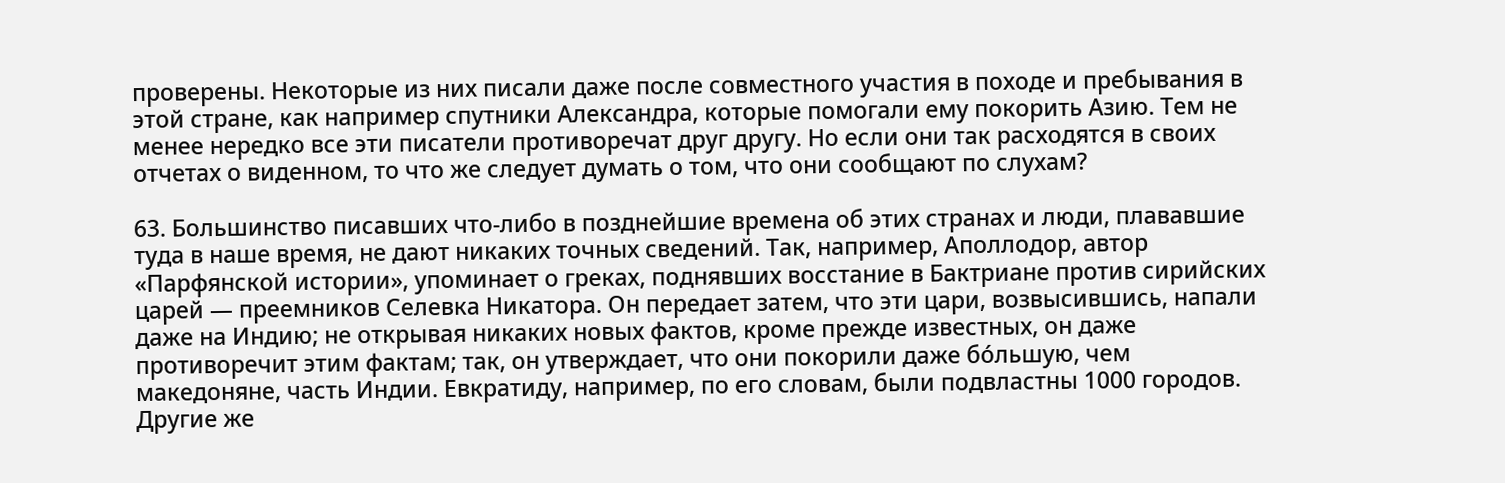проверены. Некоторые из них писали даже после совместного участия в походе и пребывания в этой стране, как например спутники Александра, которые помогали ему покорить Азию. Тем не менее нередко все эти писатели противоречат друг другу. Но если они так расходятся в своих отчетах о виденном, то что же следует думать о том, что они сообщают по слухам?

63. Большинство писавших что-либо в позднейшие времена об этих странах и люди, плававшие туда в наше время, не дают никаких точных сведений. Так, например, Аполлодор, автор «Парфянской истории», упоминает о греках, поднявших восстание в Бактриане против сирийских царей — преемников Селевка Никатора. Он передает затем, что эти цари, возвысившись, напали даже на Индию; не открывая никаких новых фактов, кроме прежде известных, он даже противоречит этим фактам; так, он утверждает, что они покорили даже бо́льшую, чем македоняне, часть Индии. Евкратиду, например, по его словам, были подвластны 1000 городов. Другие же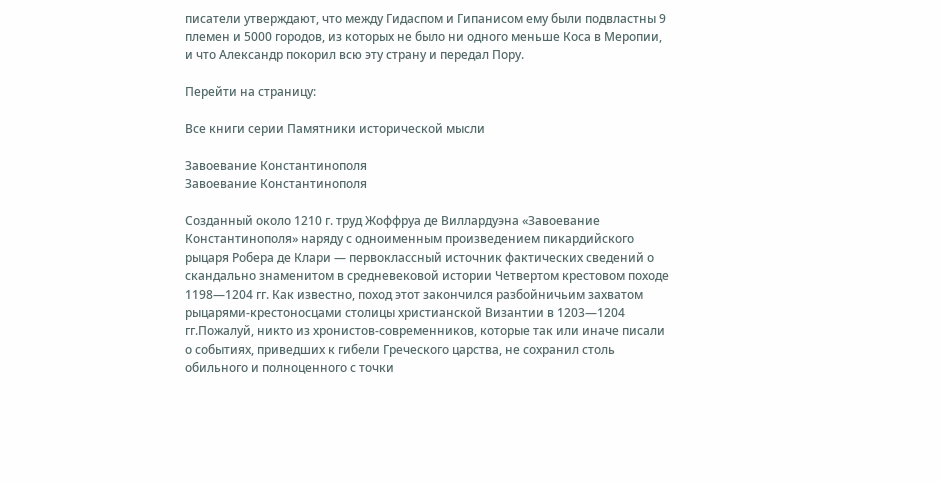писатели утверждают, что между Гидаспом и Гипанисом ему были подвластны 9 племен и 5000 городов, из которых не было ни одного меньше Коса в Меропии, и что Александр покорил всю эту страну и передал Пору.

Перейти на страницу:

Все книги серии Памятники исторической мысли

Завоевание Константинополя
Завоевание Константинополя

Созданный около 1210 г. труд Жоффруа де Виллардуэна «Завоевание Константинополя» наряду с одноименным произведением пикардийского рыцаря Робера де Клари — первоклассный источник фактических сведений о скандально знаменитом в средневековой истории Четвертом крестовом походе 1198—1204 гг. Как известно, поход этот закончился разбойничьим захватом рыцарями-крестоносцами столицы христианской Византии в 1203—1204 гг.Пожалуй, никто из хронистов-современников, которые так или иначе писали о событиях, приведших к гибели Греческого царства, не сохранил столь обильного и полноценного с точки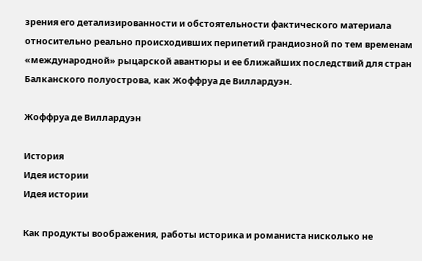зрения его детализированности и обстоятельности фактического материала относительно реально происходивших перипетий грандиозной по тем временам «международной» рыцарской авантюры и ее ближайших последствий для стран Балканского полуострова, как Жоффруа де Виллардуэн.

Жоффруа де Виллардуэн

История
Идея истории
Идея истории

Как продукты воображения, работы историка и романиста нисколько не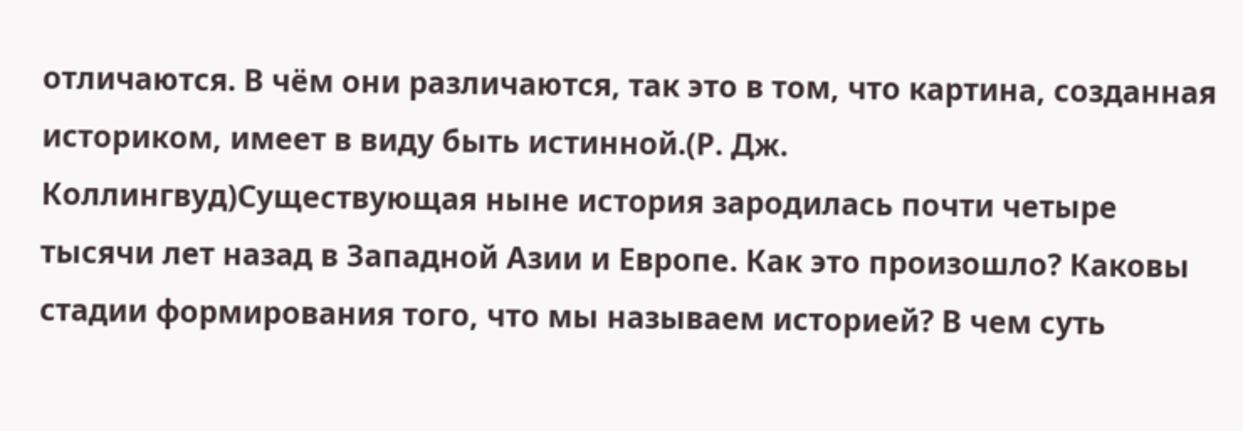отличаются. В чём они различаются, так это в том, что картина, созданная историком, имеет в виду быть истинной.(Р. Дж. Коллингвуд)Существующая ныне история зародилась почти четыре тысячи лет назад в Западной Азии и Европе. Как это произошло? Каковы стадии формирования того, что мы называем историей? В чем суть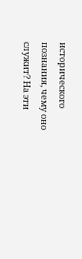исторического познания, чему оно служит? На эти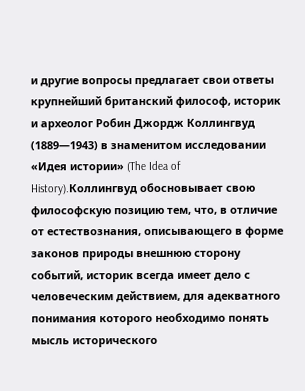и другие вопросы предлагает свои ответы крупнейший британский философ, историк и археолог Робин Джордж Коллингвуд (1889—1943) в знаменитом исследовании «Идея истории» (The Idea of History).Коллингвуд обосновывает свою философскую позицию тем, что, в отличие от естествознания, описывающего в форме законов природы внешнюю сторону событий, историк всегда имеет дело с человеческим действием, для адекватного понимания которого необходимо понять мысль исторического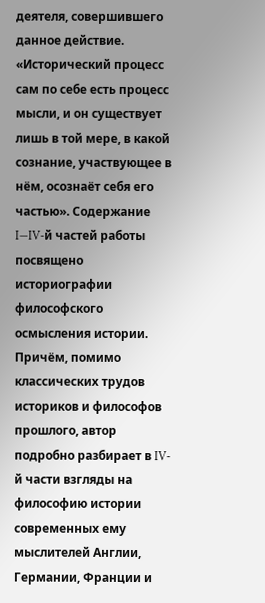деятеля, совершившего данное действие. «Исторический процесс сам по себе есть процесс мысли, и он существует лишь в той мере, в какой сознание, участвующее в нём, осознаёт себя его частью». Содержание I—IV-й частей работы посвящено историографии философского осмысления истории. Причём, помимо классических трудов историков и философов прошлого, автор подробно разбирает в IV-й части взгляды на философию истории современных ему мыслителей Англии, Германии, Франции и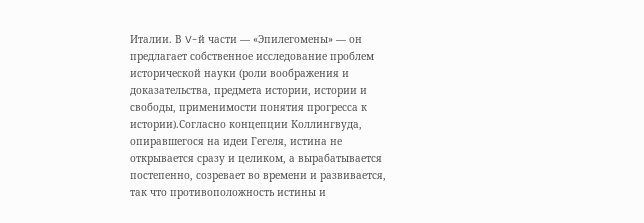Италии. В V-й части — «Эпилегомены» — он предлагает собственное исследование проблем исторической науки (роли воображения и доказательства, предмета истории, истории и свободы, применимости понятия прогресса к истории).Согласно концепции Коллингвуда, опиравшегося на идеи Гегеля, истина не открывается сразу и целиком, а вырабатывается постепенно, созревает во времени и развивается, так что противоположность истины и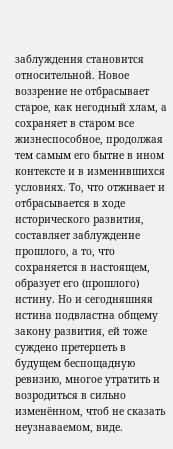заблуждения становится относительной. Новое воззрение не отбрасывает старое, как негодный хлам, а сохраняет в старом все жизнеспособное, продолжая тем самым его бытие в ином контексте и в изменившихся условиях. То, что отживает и отбрасывается в ходе исторического развития, составляет заблуждение прошлого, а то, что сохраняется в настоящем, образует его (прошлого) истину. Но и сегодняшняя истина подвластна общему закону развития, ей тоже суждено претерпеть в будущем беспощадную ревизию, многое утратить и возродиться в сильно изменённом, чтоб не сказать неузнаваемом, виде.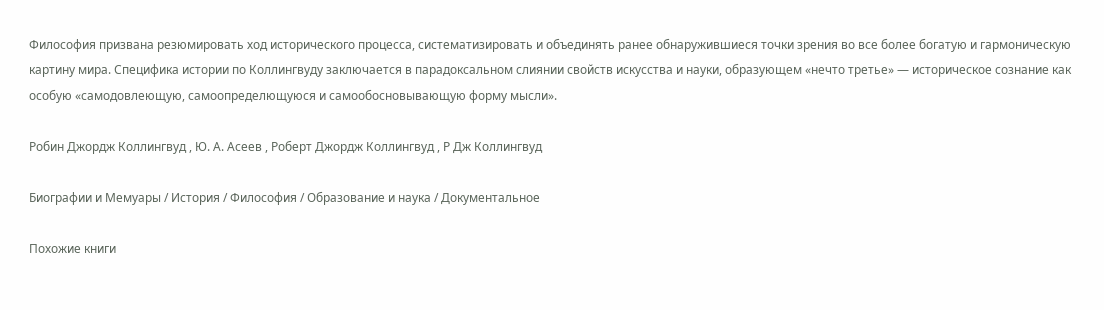Философия призвана резюмировать ход исторического процесса, систематизировать и объединять ранее обнаружившиеся точки зрения во все более богатую и гармоническую картину мира. Специфика истории по Коллингвуду заключается в парадоксальном слиянии свойств искусства и науки, образующем «нечто третье» — историческое сознание как особую «самодовлеющую, самоопределющуюся и самообосновывающую форму мысли».

Робин Джордж Коллингвуд , Ю. А. Асеев , Роберт Джордж Коллингвуд , Р Дж Коллингвуд

Биографии и Мемуары / История / Философия / Образование и наука / Документальное

Похожие книги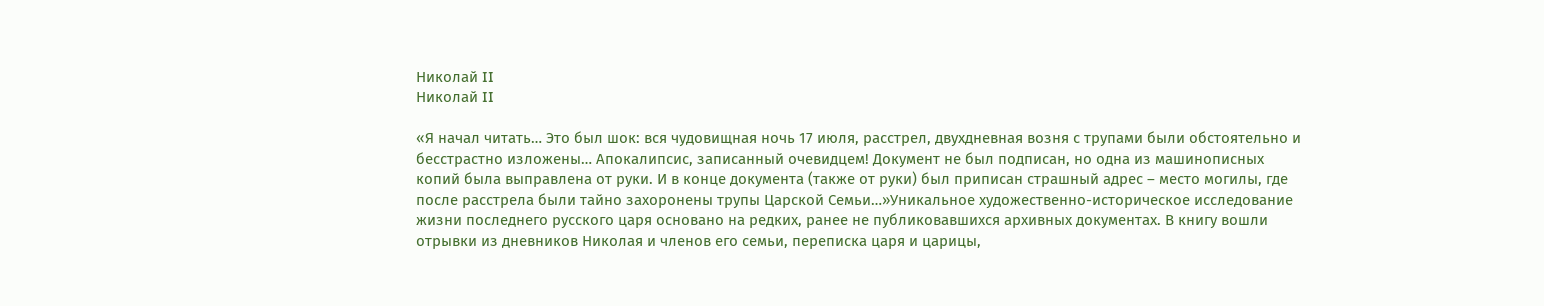Николай II
Николай II

«Я начал читать… Это был шок: вся чудовищная ночь 17 июля, расстрел, двухдневная возня с трупами были обстоятельно и бесстрастно изложены… Апокалипсис, записанный очевидцем! Документ не был подписан, но одна из машинописных копий была выправлена от руки. И в конце документа (также от руки) был приписан страшный адрес – место могилы, где после расстрела были тайно захоронены трупы Царской Семьи…»Уникальное художественно-историческое исследование жизни последнего русского царя основано на редких, ранее не публиковавшихся архивных документах. В книгу вошли отрывки из дневников Николая и членов его семьи, переписка царя и царицы,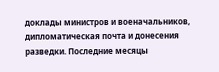доклады министров и военачальников, дипломатическая почта и донесения разведки. Последние месяцы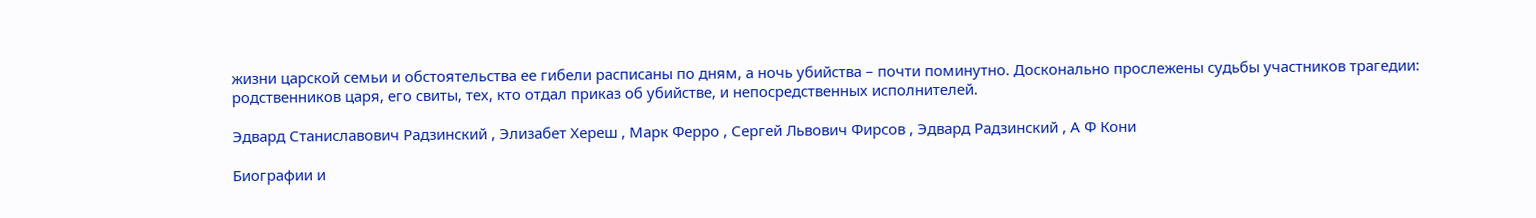жизни царской семьи и обстоятельства ее гибели расписаны по дням, а ночь убийства – почти поминутно. Досконально прослежены судьбы участников трагедии: родственников царя, его свиты, тех, кто отдал приказ об убийстве, и непосредственных исполнителей.

Эдвард Станиславович Радзинский , Элизабет Хереш , Марк Ферро , Сергей Львович Фирсов , Эдвард Радзинский , А Ф Кони

Биографии и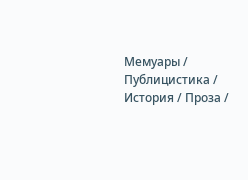Мемуары / Публицистика / История / Проза /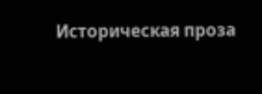Историческая проза